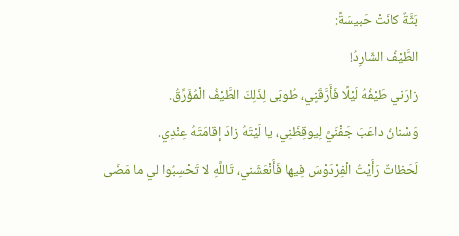بَثَّةٌ كانَتْ حَبيسَةً:
الطَّيْفُ الشّارِدُ!
زارَني طَيْفُهُ لَيْلًا فَأَرَّقَنٍي، طُوبَى لِذَلِكَ الطَّيْفُ الْمُؤَرِّقُ.
وَسْنانُ داعَبَ جَفْنَيَّ لِيوقِظَنِي، يا لَيْتَهُ زادَ إقامَتَهُ عِنْدِي.
لَحَظاتٌ رَأَيْتُ الْفِرْدَوْسَ فِيها فَأَنْعَشَني، تَاللَّهِ لا تَحْسِبُوا لي ما مَضَى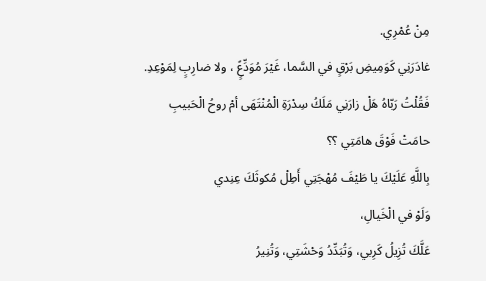مِنْ عُمْرِي.
غادَرَنِي كَوَمِيضِ بَرْقٍ في السَّما، غَيْرَ مُوَدِّعًٍ ، ولا ضارِبٍ لِمَوْعِدِ.
فَقُلْتُ رَبّاهُ هَلْ زارَنِي مَلَكُ سِدْرَةِ الْمُنْتَهَى أمْ روحُ الْحَبيبِ حامَتْ فَوْقَ هامَتِي ؟؟
بِاللَّهِ عَلَيْكَ يا طَيْفَ مُهْجَتِي أَطِلْ مُكوثَكَ عِنِدي
وَلَوْ في الْخَيالِ،
عَلَّكَ تُزِيلُ كَرِبي، وَتُبَدِّدُ وَحْشَتِي، وَتُنِيرُ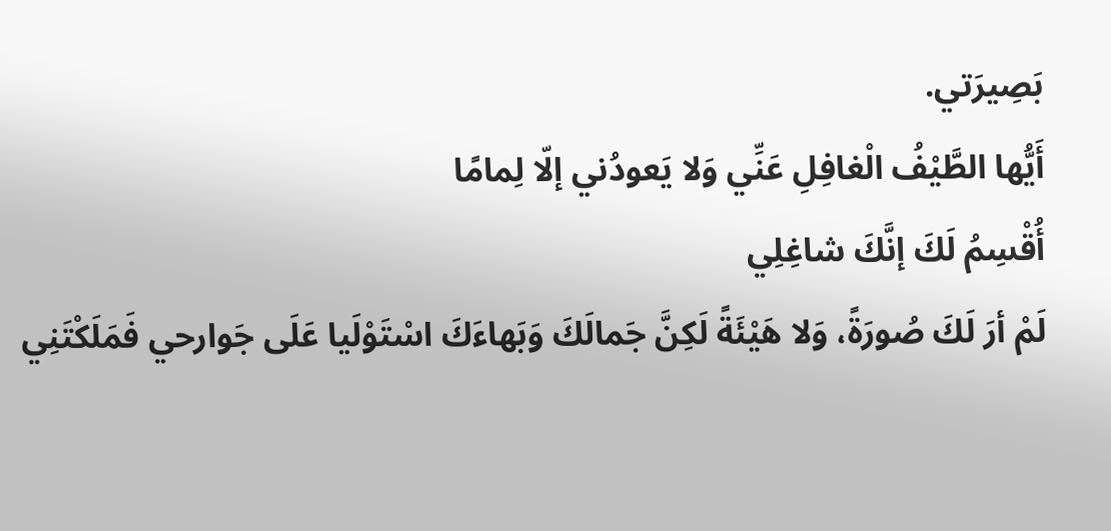بَصِيرَتي.
أَيُّها الطَّيْفُ الْغافِلِ عَنِّي وَلا يَعودُني إلّا لِمامًا
أُقْسِمُ لَكَ إنَّكَ شاغِلِي
لَمْ أرَ لَكَ صُورَةً، وَلا هَيْئَةً لَكِنَّ جَمالَكَ وَبَهاءَكَ اسْتَوْلَيا عَلَى جَوارحي فَمَلَكْتَنِي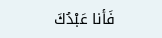فَأنا عَبْدُكَ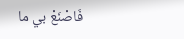فَاصْنَعْ بي ما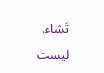تَشاء.
ليست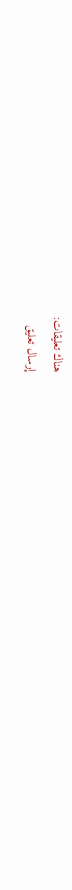هناك تعليقات:
إرسال تعليق